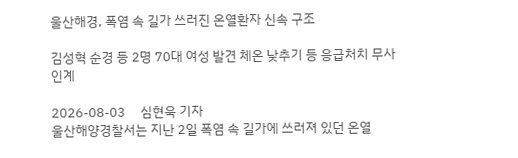울산해경, 폭염 속 길가 쓰러진 온열환자 신속 구조

김성혁 순경 등 2명 70대 여성 발견 체온 낮추기 등 응급처치 무사 인계

2026-08-03     심현욱 기자
울산해양경찰서는 지난 2일 폭염 속 길가에 쓰러져 있던 온열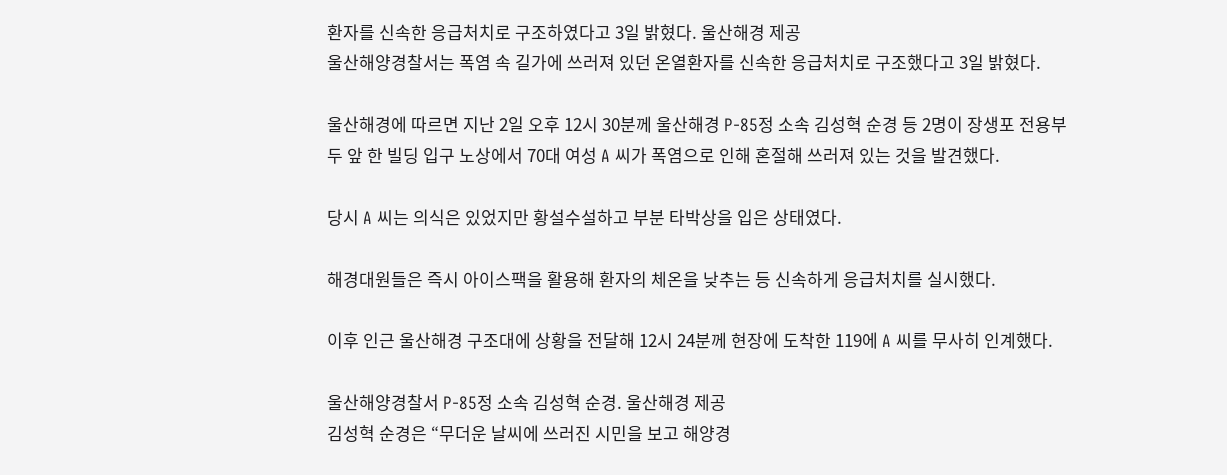환자를 신속한 응급처치로 구조하였다고 3일 밝혔다. 울산해경 제공
울산해양경찰서는 폭염 속 길가에 쓰러져 있던 온열환자를 신속한 응급처치로 구조했다고 3일 밝혔다.

울산해경에 따르면 지난 2일 오후 12시 30분께 울산해경 P-85정 소속 김성혁 순경 등 2명이 장생포 전용부두 앞 한 빌딩 입구 노상에서 70대 여성 A 씨가 폭염으로 인해 혼절해 쓰러져 있는 것을 발견했다.

당시 A 씨는 의식은 있었지만 황설수설하고 부분 타박상을 입은 상태였다.

해경대원들은 즉시 아이스팩을 활용해 환자의 체온을 낮추는 등 신속하게 응급처치를 실시했다.

이후 인근 울산해경 구조대에 상황을 전달해 12시 24분께 현장에 도착한 119에 A 씨를 무사히 인계했다.

울산해양경찰서 P-85정 소속 김성혁 순경. 울산해경 제공
김성혁 순경은 “무더운 날씨에 쓰러진 시민을 보고 해양경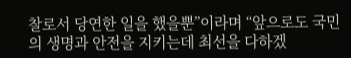찰로서 당연한 일을 했을뿐”이라며 “앞으로도 국민의 생명과 안전을 지키는데 최선을 다하겠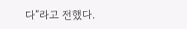다”라고 전했다.